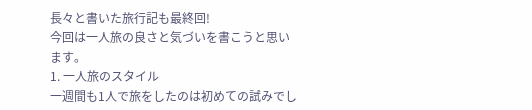長々と書いた旅行記も最終回!
今回は一人旅の良さと気づいを書こうと思います。
1. 一人旅のスタイル
一週間も1人で旅をしたのは初めての試みでし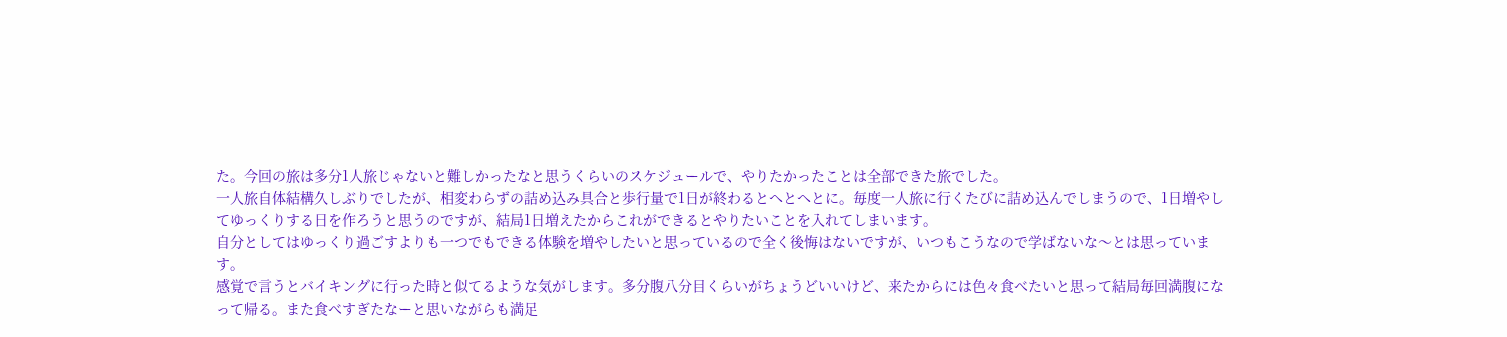た。今回の旅は多分1人旅じゃないと難しかったなと思うくらいのスケジュールで、やりたかったことは全部できた旅でした。
一人旅自体結構久しぶりでしたが、相変わらずの詰め込み具合と歩行量で1日が終わるとへとへとに。毎度一人旅に行くたびに詰め込んでしまうので、1日増やしてゆっくりする日を作ろうと思うのですが、結局1日増えたからこれができるとやりたいことを入れてしまいます。
自分としてはゆっくり過ごすよりも一つでもできる体験を増やしたいと思っているので全く後悔はないですが、いつもこうなので学ばないな〜とは思っています。
感覚で言うとバイキングに行った時と似てるような気がします。多分腹八分目くらいがちょうどいいけど、来たからには色々食べたいと思って結局毎回満腹になって帰る。また食べすぎたなーと思いながらも満足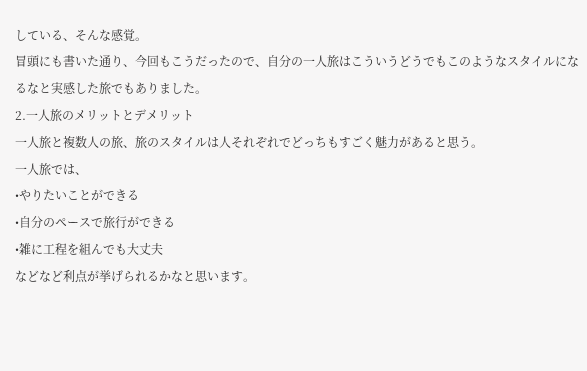している、そんな感覚。
冒頭にも書いた通り、今回もこうだったので、自分の一人旅はこういうどうでもこのようなスタイルになるなと実感した旅でもありました。
2.一人旅のメリットとデメリット
一人旅と複数人の旅、旅のスタイルは人それぞれでどっちもすごく魅力があると思う。
一人旅では、
•やりたいことができる
•自分のペースで旅行ができる
•雑に工程を組んでも大丈夫
などなど利点が挙げられるかなと思います。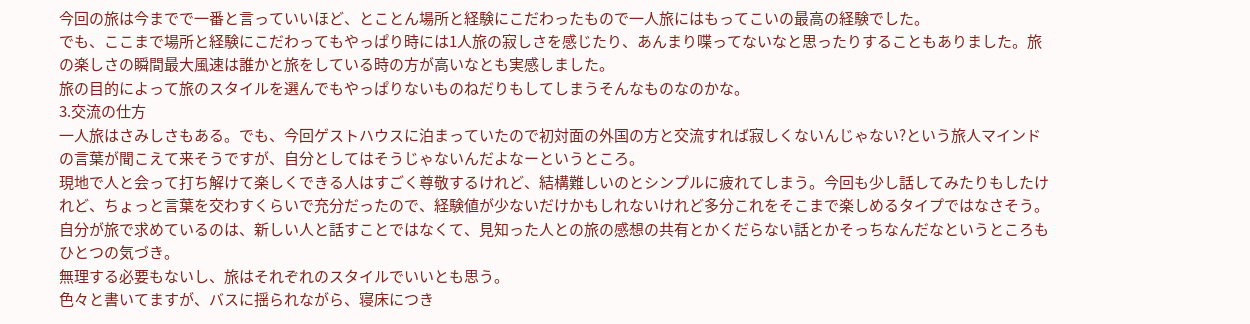今回の旅は今までで一番と言っていいほど、とことん場所と経験にこだわったもので一人旅にはもってこいの最高の経験でした。
でも、ここまで場所と経験にこだわってもやっぱり時には1人旅の寂しさを感じたり、あんまり喋ってないなと思ったりすることもありました。旅の楽しさの瞬間最大風速は誰かと旅をしている時の方が高いなとも実感しました。
旅の目的によって旅のスタイルを選んでもやっぱりないものねだりもしてしまうそんなものなのかな。
3.交流の仕方
一人旅はさみしさもある。でも、今回ゲストハウスに泊まっていたので初対面の外国の方と交流すれば寂しくないんじゃない?という旅人マインドの言葉が聞こえて来そうですが、自分としてはそうじゃないんだよなーというところ。
現地で人と会って打ち解けて楽しくできる人はすごく尊敬するけれど、結構難しいのとシンプルに疲れてしまう。今回も少し話してみたりもしたけれど、ちょっと言葉を交わすくらいで充分だったので、経験値が少ないだけかもしれないけれど多分これをそこまで楽しめるタイプではなさそう。
自分が旅で求めているのは、新しい人と話すことではなくて、見知った人との旅の感想の共有とかくだらない話とかそっちなんだなというところもひとつの気づき。
無理する必要もないし、旅はそれぞれのスタイルでいいとも思う。
色々と書いてますが、バスに揺られながら、寝床につき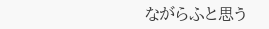ながらふと思う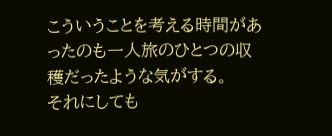こういうことを考える時間があったのも一人旅のひとつの収穫だったような気がする。
それにしても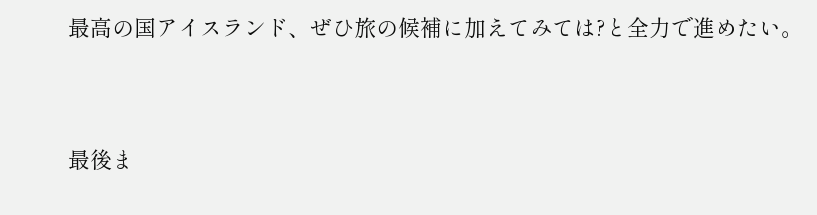最高の国アイスランド、ぜひ旅の候補に加えてみては?と全力で進めたい。


最後ま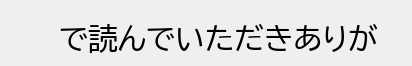で読んでいただきありが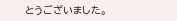とうございました。